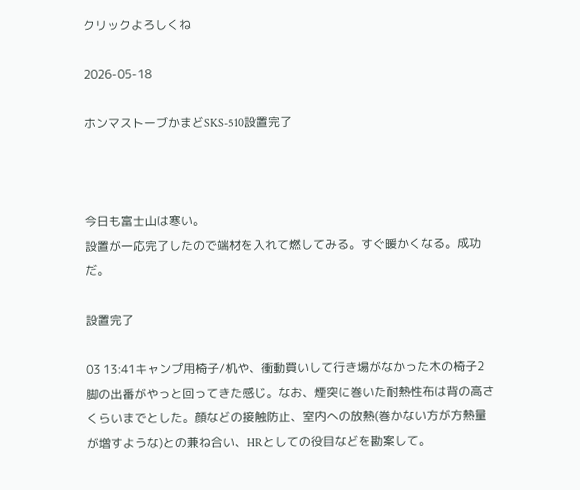クリックよろしくね

2026-05-18

ホンマストーブかまどSKS-510設置完了



今日も富士山は寒い。
設置が一応完了したので端材を入れて燃してみる。すぐ暖かくなる。成功だ。

設置完了

03 13:41キャンプ用椅子/机や、衝動買いして行き場がなかった木の椅子2脚の出番がやっと回ってきた感じ。なお、煙突に巻いた耐熱性布は背の高さくらいまでとした。顔などの接触防止、室内への放熱(巻かない方が方熱量が増すような)との兼ね合い、HRとしての役目などを勘案して。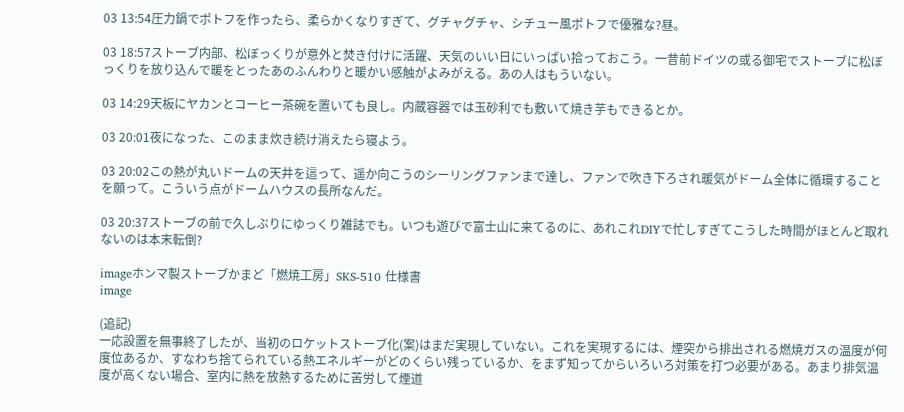03 13:54圧力鍋でポトフを作ったら、柔らかくなりすぎて、グチャグチャ、シチュー風ポトフで優雅な?昼。

03 18:57ストーブ内部、松ぼっくりが意外と焚き付けに活躍、天気のいい日にいっぱい拾っておこう。一昔前ドイツの或る御宅でストーブに松ぼっくりを放り込んで暖をとったあのふんわりと暖かい感触がよみがえる。あの人はもういない。

03 14:29天板にヤカンとコーヒー茶碗を置いても良し。内蔵容器では玉砂利でも敷いて焼き芋もできるとか。

03 20:01夜になった、このまま炊き続け消えたら寝よう。

03 20:02この熱が丸いドームの天井を這って、遥か向こうのシーリングファンまで達し、ファンで吹き下ろされ暖気がドーム全体に循環することを願って。こういう点がドームハウスの長所なんだ。

03 20:37ストーブの前で久しぶりにゆっくり雑誌でも。いつも遊びで富士山に来てるのに、あれこれDIYで忙しすぎてこうした時間がほとんど取れないのは本末転倒?

imageホンマ製ストーブかまど「燃焼工房」SKS-510 仕様書
image

(追記)
一応設置を無事終了したが、当初のロケットストーブ化(案)はまだ実現していない。これを実現するには、煙突から排出される燃焼ガスの温度が何度位あるか、すなわち捨てられている熱エネルギーがどのくらい残っているか、をまず知ってからいろいろ対策を打つ必要がある。あまり排気温度が高くない場合、室内に熱を放熱するために苦労して煙道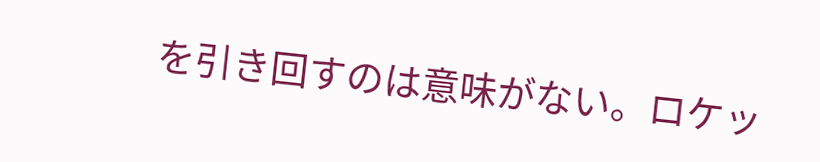を引き回すのは意味がない。ロケッ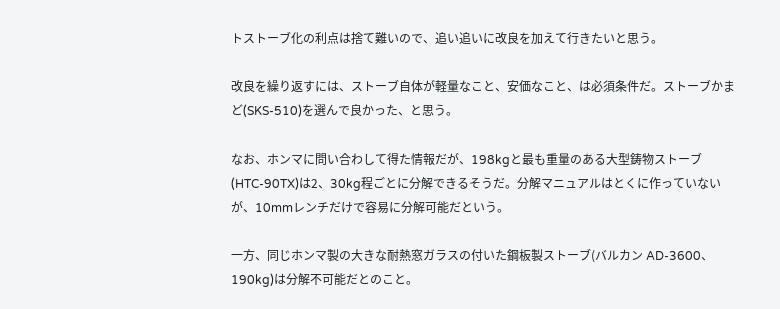トストーブ化の利点は捨て難いので、追い追いに改良を加えて行きたいと思う。

改良を繰り返すには、ストーブ自体が軽量なこと、安価なこと、は必須条件だ。ストーブかまど(SKS-510)を選んで良かった、と思う。

なお、ホンマに問い合わして得た情報だが、198kgと最も重量のある大型鋳物ストーブ(HTC-90TX)は2、30kg程ごとに分解できるそうだ。分解マニュアルはとくに作っていないが、10mmレンチだけで容易に分解可能だという。

一方、同じホンマ製の大きな耐熱窓ガラスの付いた鋼板製ストーブ(バルカン AD-3600、190kg)は分解不可能だとのこと。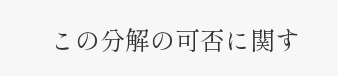この分解の可否に関す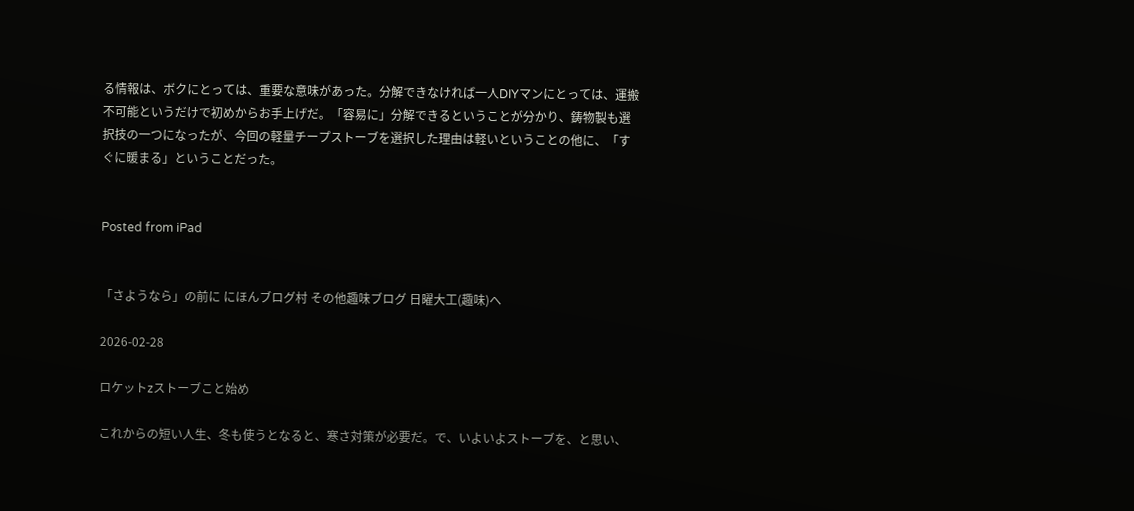る情報は、ボクにとっては、重要な意味があった。分解できなければ一人DIYマンにとっては、運搬不可能というだけで初めからお手上げだ。「容易に」分解できるということが分かり、鋳物製も選択技の一つになったが、今回の軽量チープストーブを選択した理由は軽いということの他に、「すぐに暖まる」ということだった。


Posted from iPad


「さようなら」の前に にほんブログ村 その他趣味ブログ 日曜大工(趣味)へ

2026-02-28

ロケットzストーブこと始め

これからの短い人生、冬も使うとなると、寒さ対策が必要だ。で、いよいよストーブを、と思い、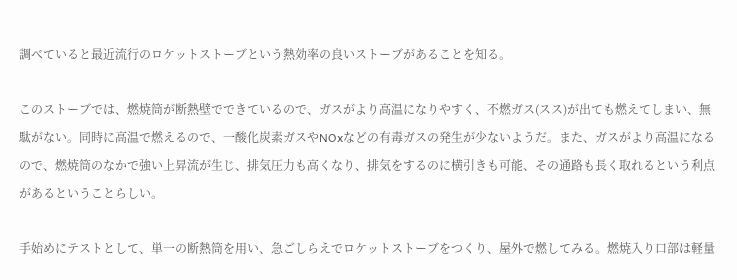調べていると最近流行のロケットストーブという熱効率の良いストーブがあることを知る。

このストーブでは、燃焼筒が断熱壁でできているので、ガスがより高温になりやすく、不燃ガス(スス)が出ても燃えてしまい、無駄がない。同時に高温で燃えるので、一酸化炭素ガスやNOxなどの有毒ガスの発生が少ないようだ。また、ガスがより高温になるので、燃焼筒のなかで強い上昇流が生じ、排気圧力も高くなり、排気をするのに横引きも可能、その通路も長く取れるという利点があるということらしい。

手始めにテストとして、単一の断熱筒を用い、急ごしらえでロケットストーブをつくり、屋外で燃してみる。燃焼入り口部は軽量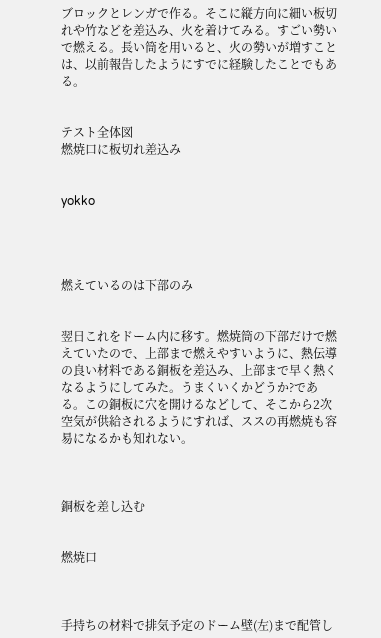ブロックとレンガで作る。そこに縦方向に細い板切れや竹などを差込み、火を着けてみる。すごい勢いで燃える。長い筒を用いると、火の勢いが増すことは、以前報告したようにすでに経験したことでもある。


テスト全体図
燃焼口に板切れ差込み


yokko




燃えているのは下部のみ


翌日これをドーム内に移す。燃焼筒の下部だけで燃えていたので、上部まで燃えやすいように、熱伝導の良い材料である銅板を差込み、上部まで早く熱くなるようにしてみた。うまくいくかどうか?である。この銅板に穴を開けるなどして、そこから2次空気が供給されるようにすれば、ススの再燃焼も容易になるかも知れない。



銅板を差し込む


燃焼口



手持ちの材料で排気予定のドーム壁(左)まで配管し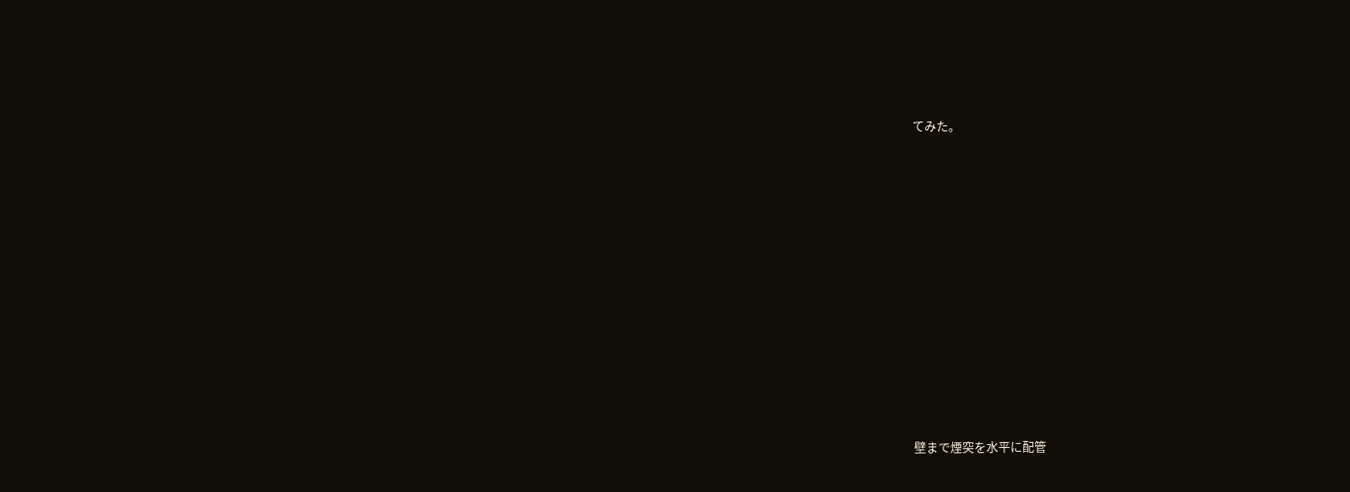てみた。











壁まで煙突を水平に配管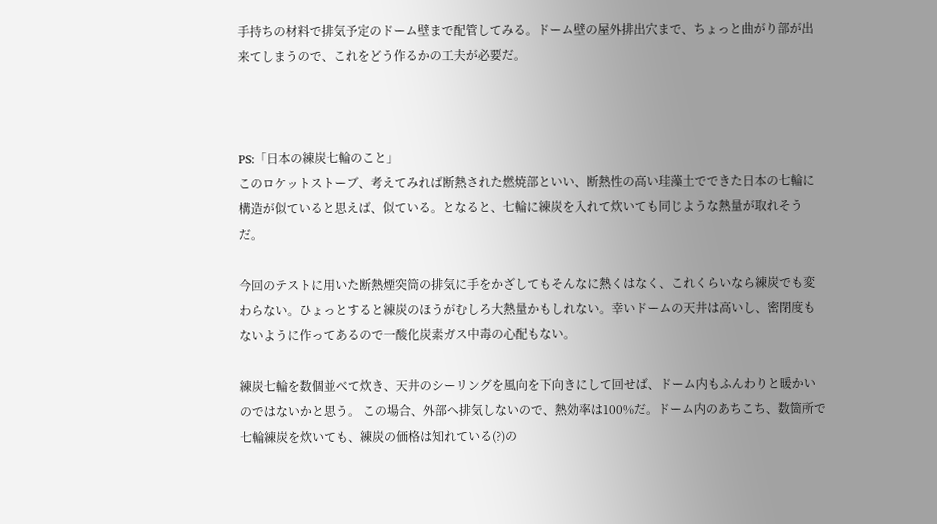手持ちの材料で排気予定のドーム壁まで配管してみる。ドーム壁の屋外排出穴まで、ちょっと曲がり部が出来てしまうので、これをどう作るかの工夫が必要だ。



PS:「日本の練炭七輪のこと」
このロケットストーブ、考えてみれば断熱された燃焼部といい、断熱性の高い珪藻土でできた日本の七輪に構造が似ていると思えば、似ている。となると、七輪に練炭を入れて炊いても同じような熱量が取れそうだ。

今回のテストに用いた断熱煙突筒の排気に手をかざしてもそんなに熱くはなく、これくらいなら練炭でも変わらない。ひょっとすると練炭のほうがむしろ大熱量かもしれない。幸いドームの天井は高いし、密閉度もないように作ってあるので一酸化炭素ガス中毒の心配もない。

練炭七輪を数個並べて炊き、天井のシーリングを風向を下向きにして回せば、ドーム内もふんわりと暖かいのではないかと思う。 この場合、外部へ排気しないので、熱効率は100%だ。ドーム内のあちこち、数箇所で七輪練炭を炊いても、練炭の価格は知れている(?)の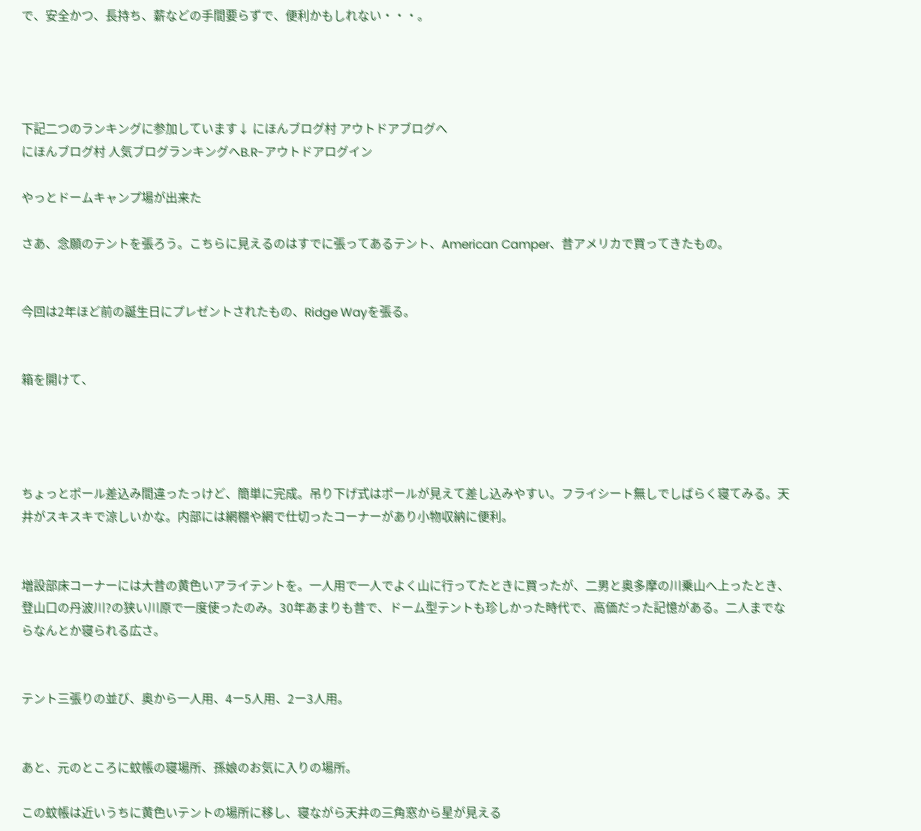で、安全かつ、長持ち、薪などの手間要らずで、便利かもしれない・・・。




下記二つのランキングに参加しています↓ にほんブログ村 アウトドアブログへ
にほんブログ村 人気ブログランキングへB.R-アウトドアログイン

やっとドームキャンプ場が出来た

さあ、念願のテントを張ろう。こちらに見えるのはすでに張ってあるテント、American Camper、昔アメリカで買ってきたもの。


今回は2年ほど前の誕生日にプレゼントされたもの、Ridge Wayを張る。


箱を開けて、




ちょっとポール差込み間違ったっけど、簡単に完成。吊り下げ式はポールが見えて差し込みやすい。フライシート無しでしばらく寝てみる。天井がスキスキで涼しいかな。内部には網棚や網で仕切ったコーナーがあり小物収納に便利。


増設部床コーナーには大昔の黄色いアライテントを。一人用で一人でよく山に行ってたときに買ったが、二男と奥多摩の川乗山へ上ったとき、登山口の丹波川?の狭い川原で一度使ったのみ。30年あまりも昔で、ドーム型テントも珍しかった時代で、高価だった記憶がある。二人までならなんとか寝られる広さ。


テント三張りの並び、奥から一人用、4ー5人用、2ー3人用。


あと、元のところに蚊帳の寝場所、孫娘のお気に入りの場所。

この蚊帳は近いうちに黄色いテントの場所に移し、寝ながら天井の三角窓から星が見える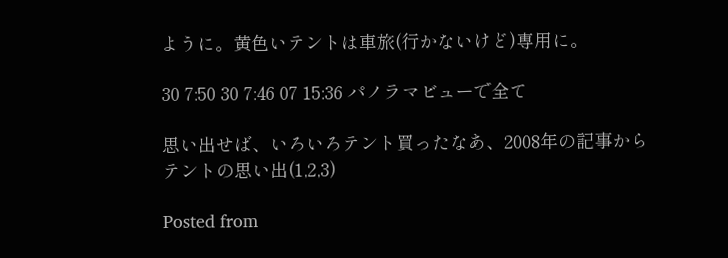ように。黄色いテントは車旅(行かないけど)専用に。

30 7:50 30 7:46 07 15:36 パノラマビューで全て

思い出せば、いろいろテント買ったなあ、2008年の記事からテントの思い出(1,2,3)

Posted from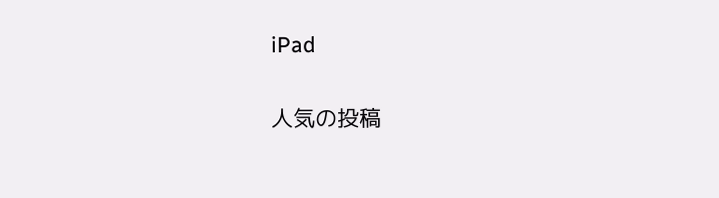iPad

人気の投稿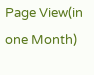Page View(in one Month)